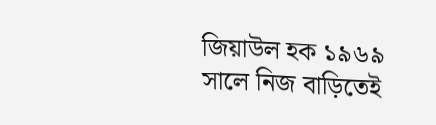জিয়াউল হক ১৯৬৯ সালে নিজ বাড়িতেই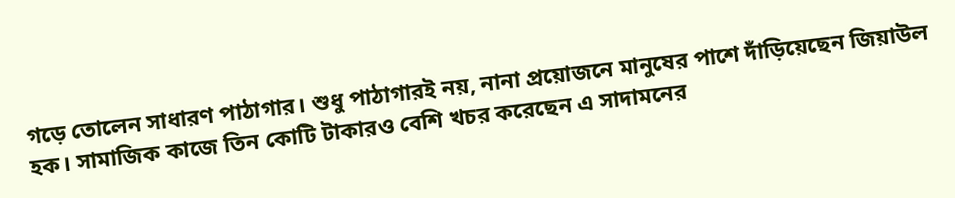গড়ে তোলেন সাধারণ পাঠাগার। শুধু পাঠাগারই নয়, নানা প্রয়োজনে মানুষের পাশে দাঁড়িয়েছেন জিয়াউল হক। সামাজিক কাজে তিন কোটি টাকারও বেশি খচর করেছেন এ সাদামনের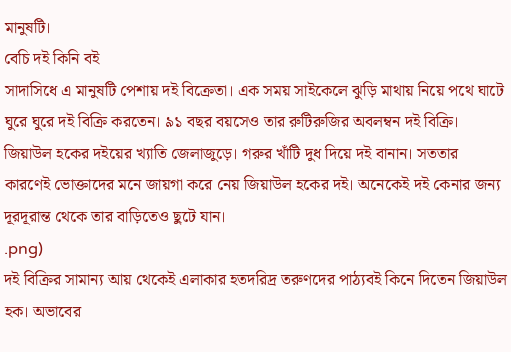মানুষটি।
বেচি দই কিনি বই
সাদাসিধে এ মানুষটি পেশায় দই বিক্রেতা। এক সময় সাইকেলে ঝুড়ি মাথায় নিয়ে পথে ঘাটে ঘুরে ঘুরে দই বিক্রি করতেন। ৯১ বছর বয়সেও তার রুটিরুজির অবলম্বন দই বিক্রি। জিয়াউল হকের দইয়ের খ্যাতি জেলাজুড়ে। গরুর খাঁটি দুধ দিয়ে দই বানান। সততার কারণেই ভোক্তাদের মনে জায়গা করে নেয় জিয়াউল হকের দই। অনেকেই দই কেনার জন্য দূরদূরান্ত থেকে তার বাড়িতেও ছুটে যান।
.png)
দই বিক্রির সামান্য আয় থেকেই এলাকার হতদরিদ্র তরুণদের পাঠ্যবই কিনে দিতেন জিয়াউল হক। অভাবের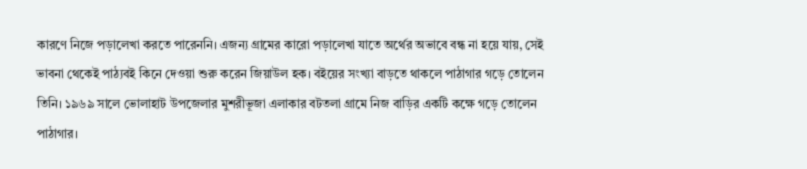কারণে নিজে পড়ালেখা করতে পারেননি। এজন্য গ্রামের কারো পড়ালেখা যাতে অর্থের অভাবে বন্ধ না হয়ে যায়, সেই ভাবনা থেকেই পাঠ্যবই কিনে দেওয়া শুরু করেন জিয়াউল হক। বইয়ের সংখ্যা বাড়তে থাকলে পাঠাগার গড়ে তোলেন তিনি। ১৯৬৯ সালে ভোলাহাট উপজেলার মুশরীভূজা এলাকার বটতলা গ্রামে নিজ বাড়ির একটি কক্ষে গড়ে তোলেন পাঠাগার।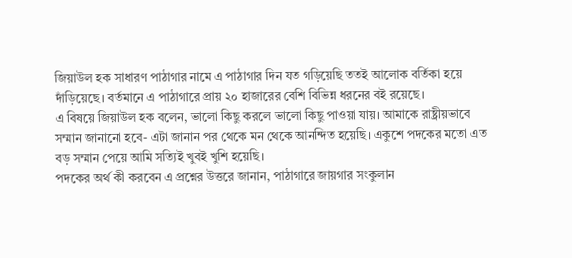জিয়াউল হক সাধারণ পাঠাগার নামে এ পাঠাগার দিন যত গড়িয়েছি ততই আলোক বর্তিকা হয়ে দাঁড়িয়েছে। বর্তমানে এ পাঠাগারে প্রায় ২০ হাজারের বেশি বিভিন্ন ধরনের বই রয়েছে।
এ বিষয়ে জিয়াউল হক বলেন, ভালো কিছু করলে ভালো কিছু পাওয়া যায়। আমাকে রাষ্ট্রীয়ভাবে সম্মান জানানো হবে- এটা জানান পর থেকে মন থেকে আনন্দিত হয়েছি। একুশে পদকের মতো এত বড় সম্মান পেয়ে আমি সত্যিই খুবই খুশি হয়েছি।
পদকের অর্থ কী করবেন এ প্রশ্নের উত্তরে জানান, পাঠাগারে জায়গার সংকুলান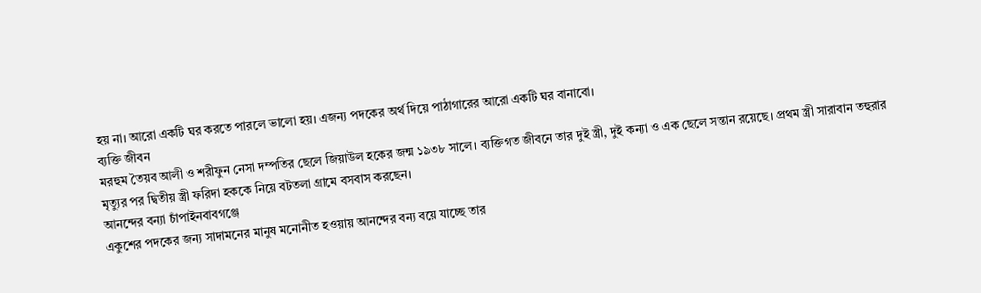হয় না। আরো একটি ঘর করতে পারলে ভালো হয়। এজন্য পদকের অর্থ দিয়ে পাঠাগারের আরো একটি ঘর বানাবো।
ব্যক্তি জীবন
মরহুম তৈয়ব আলী ও শরীফুন নেসা দম্পতির ছেলে জিয়াউল হকের জন্ম ১৯৩৮ সালে। ব্যক্তিগত জীবনে তার দুই স্ত্রী, দুই কন্যা ও এক ছেলে সন্তান রয়েছে। প্রথম স্ত্রী সারাবান তহুরার মৃত্যুর পর দ্বিতীয় স্ত্রী ফরিদা হককে নিয়ে বটতলা গ্রামে বসবাস করছেন।
আনন্দের বন্যা চাঁপাইনবাবগঞ্জে
একুশের পদকের জন্য সাদামনের মানুষ মনোনীত হওয়ায় আনন্দের বন্য বয়ে যাচ্ছে তার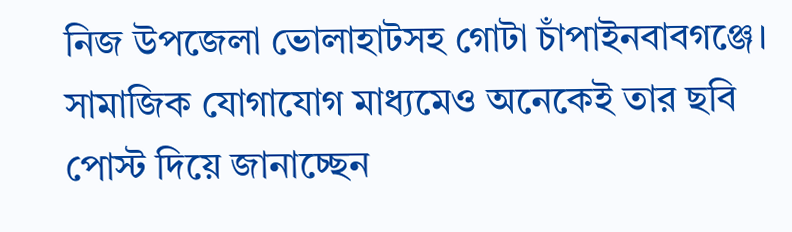নিজ উপজেলা ভোলাহাটসহ গোটা চাঁপাইনবাবগঞ্জে। সামাজিক যোগাযোগ মাধ্যমেও অনেকেই তার ছবি পোস্ট দিয়ে জানাচ্ছেন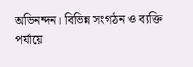অভিনন্দন। বিভিন্ন সংগঠন ও ব্যক্তি পর্যায়ে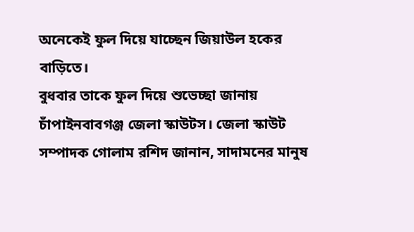অনেকেই ফুল দিয়ে যাচ্ছেন জিয়াউল হকের বাড়িতে।
বুধবার তাকে ফুল দিয়ে শুভেচ্ছা জানায় চাঁপাইনবাবগঞ্জ জেলা স্কাউটস। জেলা স্কাউট সম্পাদক গোলাম রশিদ জানান, সাদামনের মানুষ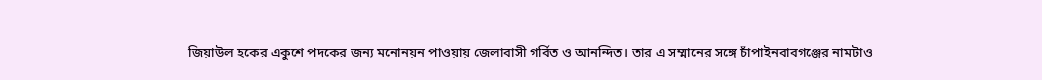জিয়াউল হকের একুশে পদকের জন্য মনোনয়ন পাওয়ায় জেলাবাসী গর্বিত ও আনন্দিত। তার এ সম্মানের সঙ্গে চাঁপাইনবাবগঞ্জের নামটাও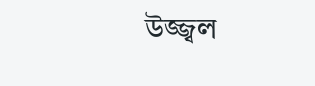উজ্জ্বল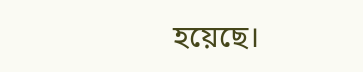হয়েছে।